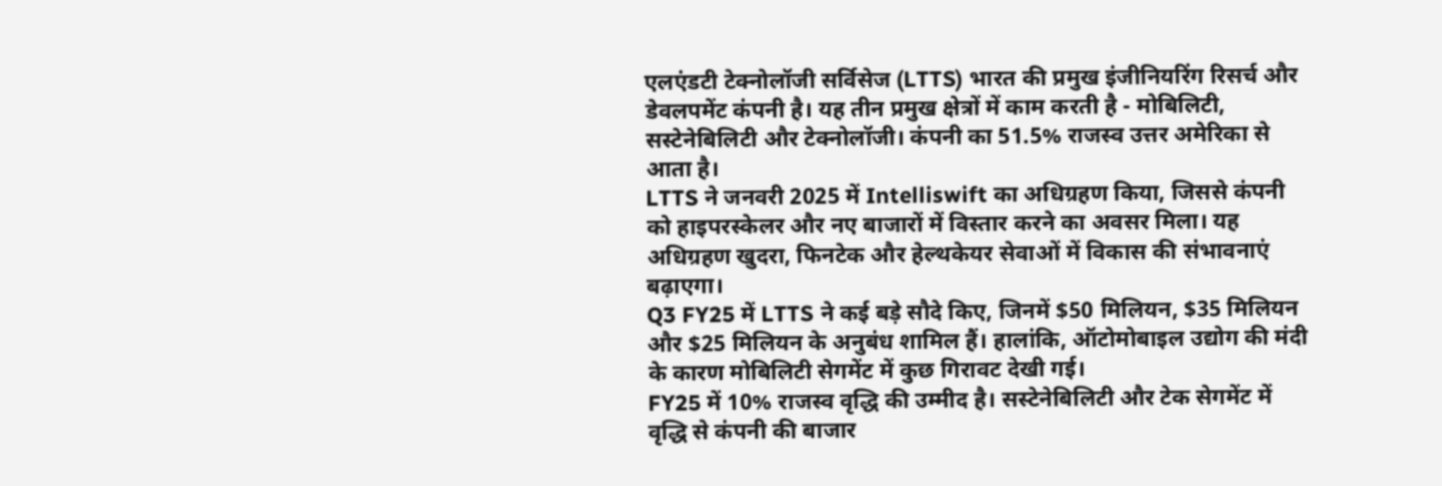एलएंडटी टेक्नोलॉजी सर्विसेज (LTTS) भारत की प्रमुख इंजीनियरिंग रिसर्च और डेवलपमेंट कंपनी है। यह तीन प्रमुख क्षेत्रों में काम करती है - मोबिलिटी, सस्टेनेबिलिटी और टेक्नोलॉजी। कंपनी का 51.5% राजस्व उत्तर अमेरिका से आता है।
LTTS ने जनवरी 2025 में Intelliswift का अधिग्रहण किया, जिससे कंपनी को हाइपरस्केलर और नए बाजारों में विस्तार करने का अवसर मिला। यह अधिग्रहण खुदरा, फिनटेक और हेल्थकेयर सेवाओं में विकास की संभावनाएं बढ़ाएगा।
Q3 FY25 में LTTS ने कई बड़े सौदे किए, जिनमें $50 मिलियन, $35 मिलियन और $25 मिलियन के अनुबंध शामिल हैं। हालांकि, ऑटोमोबाइल उद्योग की मंदी के कारण मोबिलिटी सेगमेंट में कुछ गिरावट देखी गई।
FY25 में 10% राजस्व वृद्धि की उम्मीद है। सस्टेनेबिलिटी और टेक सेगमेंट में वृद्धि से कंपनी की बाजार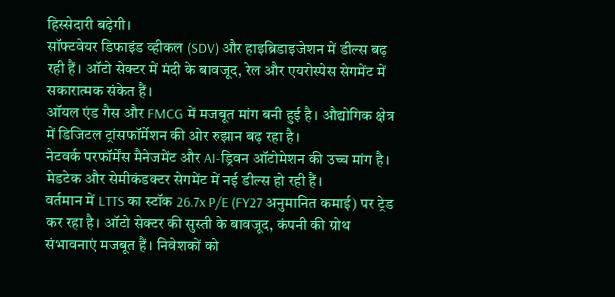हिस्सेदारी बढ़ेगी।
सॉफ्टवेयर डिफाइंड व्हीकल (SDV) और हाइब्रिडाइजेशन में डील्स बढ़ रही हैं। ऑटो सेक्टर में मंदी के बावजूद, रेल और एयरोस्पेस सेगमेंट में सकारात्मक संकेत हैं।
ऑयल एंड गैस और FMCG में मजबूत मांग बनी हुई है। औद्योगिक क्षेत्र में डिजिटल ट्रांसफॉर्मेशन की ओर रुझान बढ़ रहा है।
नेटवर्क परफॉर्मेंस मैनेजमेंट और AI-ड्रिवन ऑटोमेशन की उच्च मांग है। मेडटेक और सेमीकंडक्टर सेगमेंट में नई डील्स हो रही हैं।
वर्तमान में LTTS का स्टॉक 26.7x P/E (FY27 अनुमानित कमाई) पर ट्रेड कर रहा है। ऑटो सेक्टर की सुस्ती के बावजूद, कंपनी की ग्रोथ संभावनाएं मजबूत हैं। निवेशकों को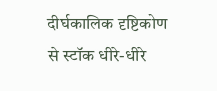दीर्घकालिक दृष्टिकोण से स्टॉक धीरे-धीरे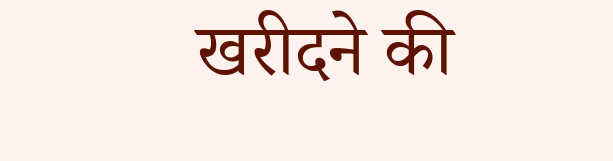खरीदने की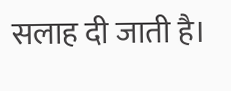सलाह दी जाती है।